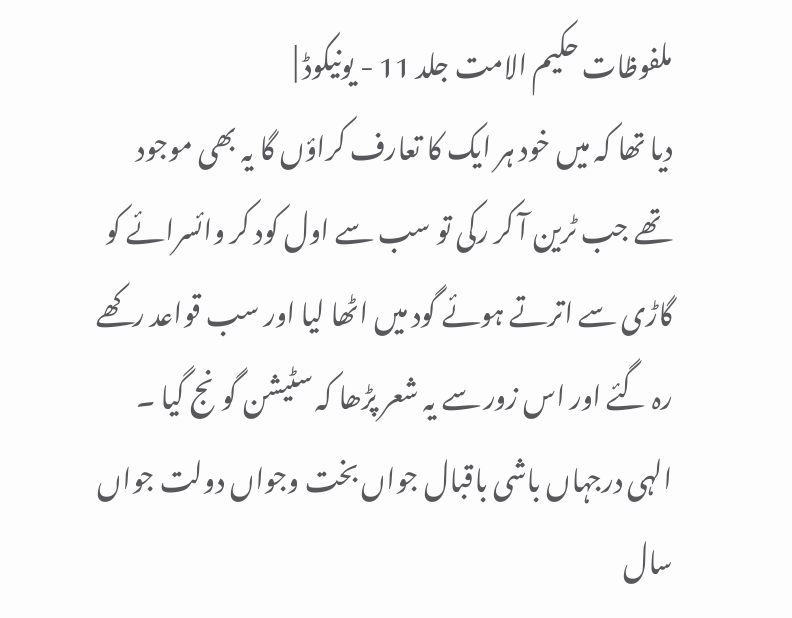ملفوظات حکیم الامت جلد 11 - یونیکوڈ |
دیا تھا کہ میں خود ہر ایک کا تعارف کراؤں گا یہ بھی موجود تھے جب ٹرین آ کر رکی تو سب سے اول کود کر وائسرائے کو گاڑی سے اترتے ہوئے گود میں اٹھا لیا اور سب قواعد رکھے رہ گئے اور اس زور سے یہ شعر پڑھا کہ سٹیشن گونج گیا ۔ الہی درجہاں باشی باقبال جواں بخت وجواں دولت جواں سال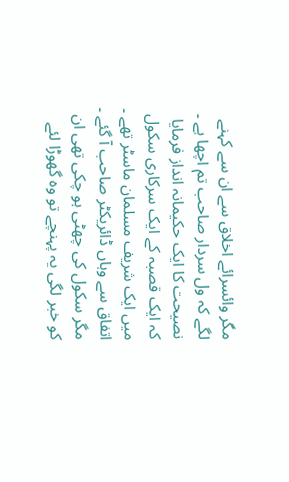مگر وائسرائے اخلاق سے ان سے کہنے لگے کہ ول سردار صاحب تم اچھا ہے ۔ نصیحت کا ایک حکیمانہ انداز فرمایا کہ ایک قصبہ کے ایک سرکاری سکول میں ایک شریف مسلمان ماسٹر تھے ۔ اتفاق سے وہاں ڈائریکٹر صاحب آ گئے ۔ مگر سکول کی چھٹی ہو چکی تھی ان کو خبر لگی یہ پہنچے تو وہ گھوڑا لئے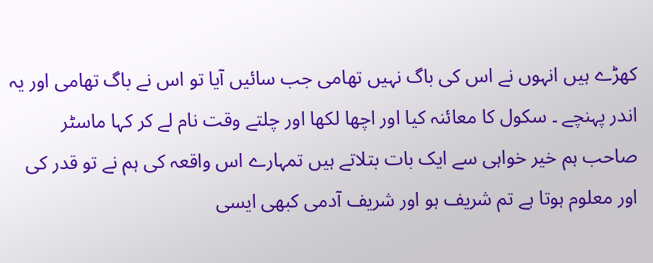کھڑے ہیں انہوں نے اس کی باگ نہیں تھامی جب سائیں آیا تو اس نے باگ تھامی اور یہ اندر پہنچے ۔ سکول کا معائنہ کیا اور اچھا لکھا اور چلتے وقت نام لے کر کہا ماسٹر صاحب ہم خیر خواہی سے ایک بات بتلاتے ہیں تمہارے اس واقعہ کی ہم نے تو قدر کی اور معلوم ہوتا ہے تم شریف ہو اور شریف آدمی کبھی ایسی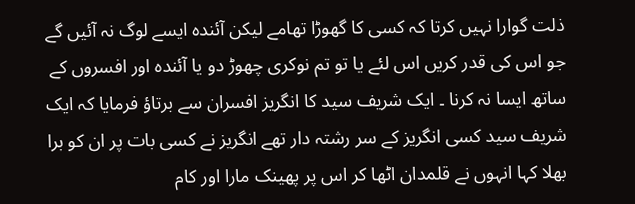ذلت گوارا نہیں کرتا کہ کسی کا گھوڑا تھامے لیکن آئندہ ایسے لوگ نہ آئیں گے جو اس کی قدر کریں اس لئے یا تو تم نوکری چھوڑ دو یا آئندہ اور افسروں کے ساتھ ایسا نہ کرنا ۔ ایک شریف سید کا انگریز افسران سے برتاؤ فرمایا کہ ایک شریف سید کسی انگریز کے سر رشتہ دار تھے انگریز نے کسی بات پر ان کو برا بھلا کہا انہوں نے قلمدان اٹھا کر اس پر پھینک مارا اور کام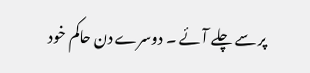پر سے چلے آئے ۔ دوسرے دن حاکم خود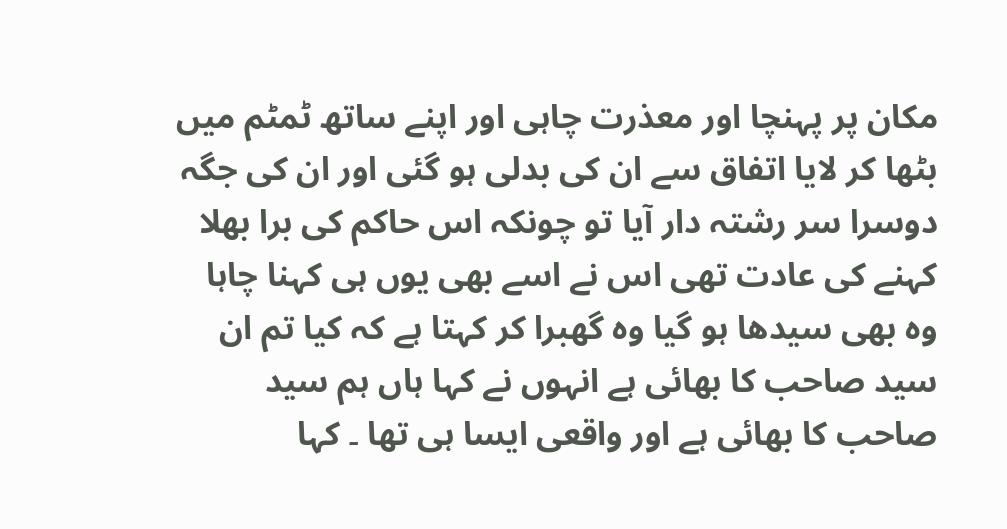مکان پر پہنچا اور معذرت چاہی اور اپنے ساتھ ٹمٹم میں بٹھا کر لایا اتفاق سے ان کی بدلی ہو گئی اور ان کی جگہ دوسرا سر رشتہ دار آیا تو چونکہ اس حاکم کی برا بھلا کہنے کی عادت تھی اس نے اسے بھی یوں ہی کہنا چاہا وہ بھی سیدھا ہو گیا وہ گھبرا کر کہتا ہے کہ کیا تم ان سید صاحب کا بھائی ہے انہوں نے کہا ہاں ہم سید صاحب کا بھائی ہے اور واقعی ایسا ہی تھا ۔ کہا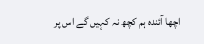اچھا آئندہ ہم کچھ نہ کہیں گے اس پر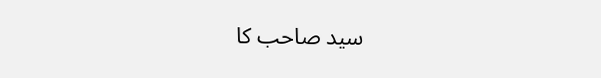سید صاحب کا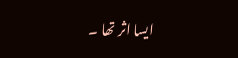ایسا اثر تھا ۔